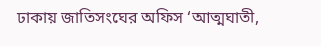ঢাকায় জাতিসংঘের অফিস ‘আত্মঘাতী,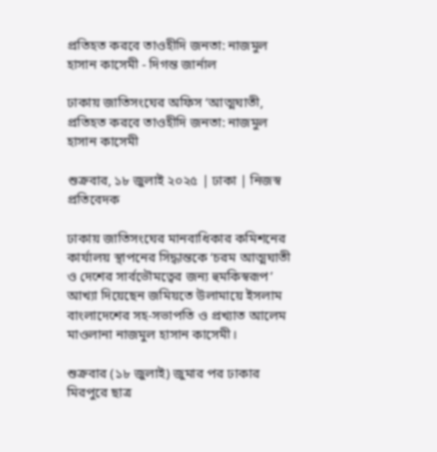প্রতিহত করবে তাওহীদি জনতা: নাজমুল হাসান কাসেমী - দিগন্ত জার্নাল

ঢাকায় জাতিসংঘের অফিস ‘আত্মঘাতী, প্রতিহত করবে তাওহীদি জনতা: নাজমুল হাসান কাসেমী

শুক্রবার, ১৮ জুলাই ২০২৫ | ঢাকা | নিজস্ব প্রতিবেদক

ঢাকায় জাতিসংঘের মানবাধিকার কমিশনের কার্যালয় স্থাপনের সিদ্ধান্তকে ‘চরম আত্মঘাতী ও দেশের সার্বভৌমত্বের জন্য হুমকিস্বরূপ’ আখ্যা দিয়েছেন জমিয়তে উলামায়ে ইসলাম বাংলাদেশের সহ-সভাপতি ও প্রখ্যাত আলেম মাওলানা নাজমুল হাসান কাসেমী।

শুক্রবার (১৮ জুলাই) জুমার পর ঢাকার মিরপুরে ছাত্র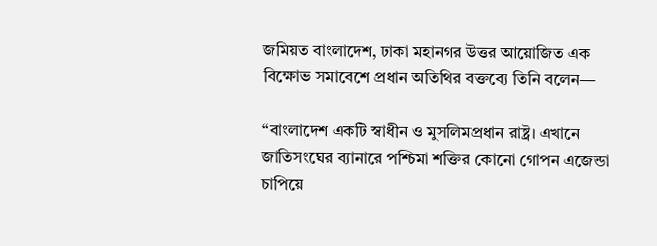জমিয়ত বাংলাদেশ, ঢাকা মহানগর উত্তর আয়োজিত এক বিক্ষোভ সমাবেশে প্রধান অতিথির বক্তব্যে তিনি বলেন—

“বাংলাদেশ একটি স্বাধীন ও মুসলিমপ্রধান রাষ্ট্র। এখানে জাতিসংঘের ব্যানারে পশ্চিমা শক্তির কোনো গোপন এজেন্ডা চাপিয়ে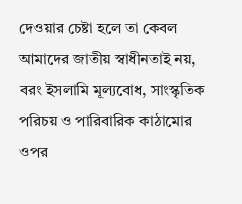দেওয়ার চেষ্টা হলে তা কেবল আমাদের জাতীয় স্বাধীনতাই নয়, বরং ইসলামি মূল্যবোধ, সাংস্কৃতিক পরিচয় ও পারিবারিক কাঠামোর ওপর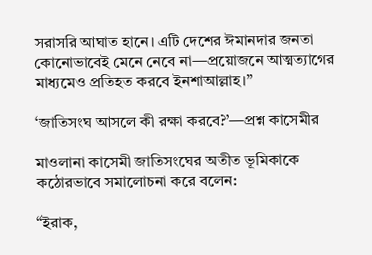সরাসরি আঘাত হানে। এটি দেশের ঈমানদার জনতা কোনোভাবেই মেনে নেবে না—প্রয়োজনে আত্মত্যাগের মাধ্যমেও প্রতিহত করবে ইনশাআল্লাহ।”

‘জাতিসংঘ আসলে কী রক্ষা করবে?’—প্রশ্ন কাসেমীর

মাওলানা কাসেমী জাতিসংঘের অতীত ভূমিকাকে কঠোরভাবে সমালোচনা করে বলেন:

“ইরাক,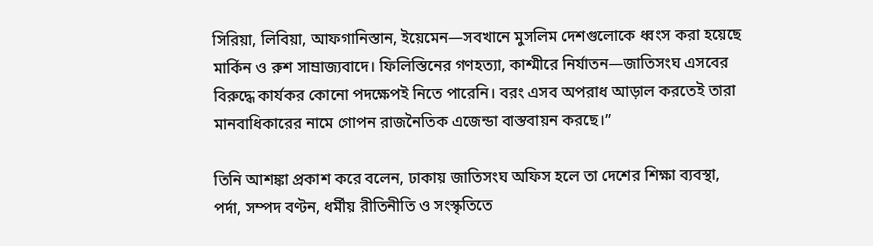সিরিয়া, লিবিয়া, আফগানিস্তান, ইয়েমেন—সবখানে মুসলিম দেশগুলোকে ধ্বংস করা হয়েছে মার্কিন ও রুশ সাম্রাজ্যবাদে। ফিলিস্তিনের গণহত্যা, কাশ্মীরে নির্যাতন—জাতিসংঘ এসবের বিরুদ্ধে কার্যকর কোনো পদক্ষেপই নিতে পারেনি। বরং এসব অপরাধ আড়াল করতেই তারা মানবাধিকারের নামে গোপন রাজনৈতিক এজেন্ডা বাস্তবায়ন করছে।”

তিনি আশঙ্কা প্রকাশ করে বলেন, ঢাকায় জাতিসংঘ অফিস হলে তা দেশের শিক্ষা ব্যবস্থা, পর্দা, সম্পদ বণ্টন, ধর্মীয় রীতিনীতি ও সংস্কৃতিতে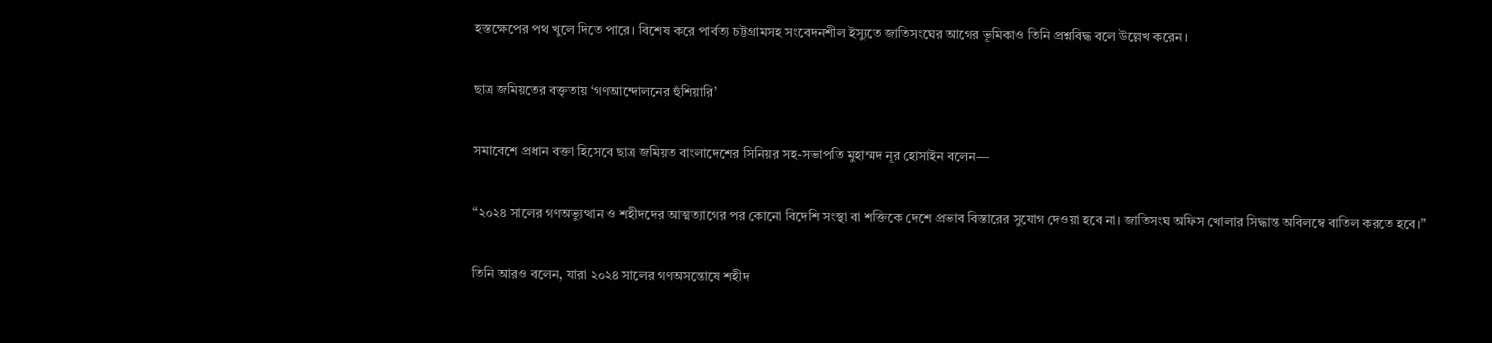হস্তক্ষেপের পথ খুলে দিতে পারে। বিশেষ করে পার্বত্য চট্টগ্রামসহ সংবেদনশীল ইস্যুতে জাতিসংঘের আগের ভূমিকাও তিনি প্রশ্নবিদ্ধ বলে উল্লেখ করেন।

ছাত্র জমিয়তের বক্তৃতায় ‘গণআন্দোলনের হুঁশিয়ারি’

সমাবেশে প্রধান বক্তা হিসেবে ছাত্র জমিয়ত বাংলাদেশের সিনিয়র সহ-সভাপতি মুহাম্মদ নূর হোসাইন বলেন—

“২০২৪ সালের গণঅভ্যুত্থান ও শহীদদের আত্মত্যাগের পর কোনো বিদেশি সংস্থা বা শক্তিকে দেশে প্রভাব বিস্তারের সুযোগ দেওয়া হবে না। জাতিসংঘ অফিস খোলার সিদ্ধান্ত অবিলম্বে বাতিল করতে হবে।”

তিনি আরও বলেন, যারা ২০২৪ সালের গণঅসন্তোষে শহীদ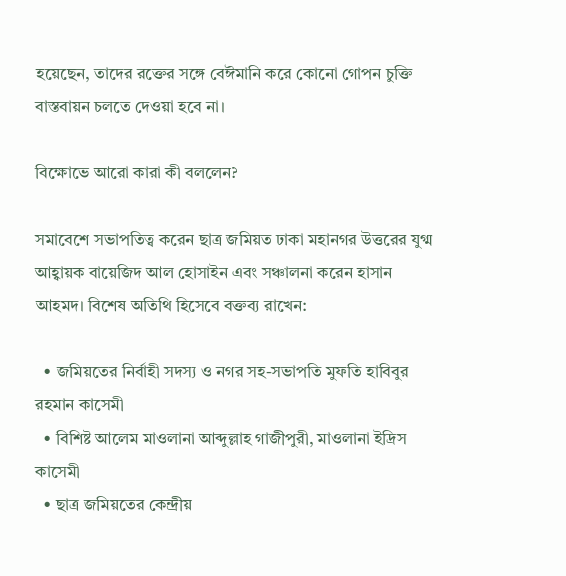হয়েছেন, তাদের রক্তের সঙ্গে বেঈমানি করে কোনো গোপন চুক্তি বাস্তবায়ন চলতে দেওয়া হবে না।

বিক্ষোভে আরো কারা কী বললেন?

সমাবেশে সভাপতিত্ব করেন ছাত্র জমিয়ত ঢাকা মহানগর উত্তরের যুগ্ম আহ্বায়ক বায়েজিদ আল হোসাইন এবং সঞ্চালনা করেন হাসান আহমদ। বিশেষ অতিথি হিসেবে বক্তব্য রাখেন:

  • জমিয়তের নির্বাহী সদস্য ও নগর সহ-সভাপতি মুফতি হাবিবুর রহমান কাসেমী
  • বিশিষ্ট আলেম মাওলানা আব্দুল্লাহ গাজীপুরী, মাওলানা ইদ্রিস কাসেমী
  • ছাত্র জমিয়তের কেন্দ্রীয়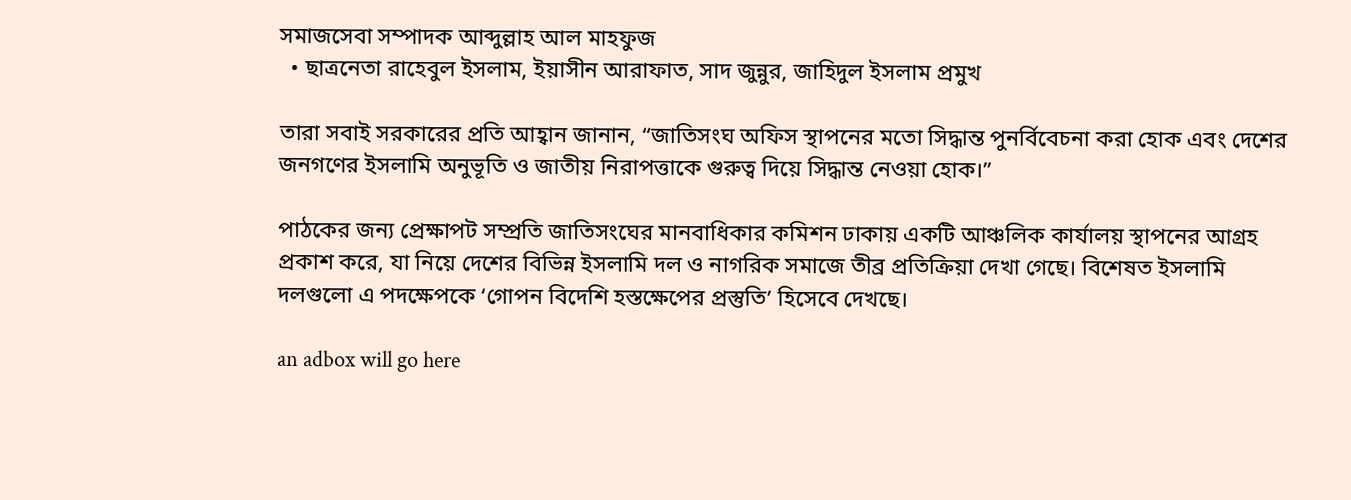সমাজসেবা সম্পাদক আব্দুল্লাহ আল মাহফুজ
  • ছাত্রনেতা রাহেবুল ইসলাম, ইয়াসীন আরাফাত, সাদ জুন্নুর, জাহিদুল ইসলাম প্রমুখ

তারা সবাই সরকারের প্রতি আহ্বান জানান, “জাতিসংঘ অফিস স্থাপনের মতো সিদ্ধান্ত পুনর্বিবেচনা করা হোক এবং দেশের জনগণের ইসলামি অনুভূতি ও জাতীয় নিরাপত্তাকে গুরুত্ব দিয়ে সিদ্ধান্ত নেওয়া হোক।”

পাঠকের জন্য প্রেক্ষাপট সম্প্রতি জাতিসংঘের মানবাধিকার কমিশন ঢাকায় একটি আঞ্চলিক কার্যালয় স্থাপনের আগ্রহ প্রকাশ করে, যা নিয়ে দেশের বিভিন্ন ইসলামি দল ও নাগরিক সমাজে তীব্র প্রতিক্রিয়া দেখা গেছে। বিশেষত ইসলামি দলগুলো এ পদক্ষেপকে ‘গোপন বিদেশি হস্তক্ষেপের প্রস্তুতি’ হিসেবে দেখছে।

an adbox will go here